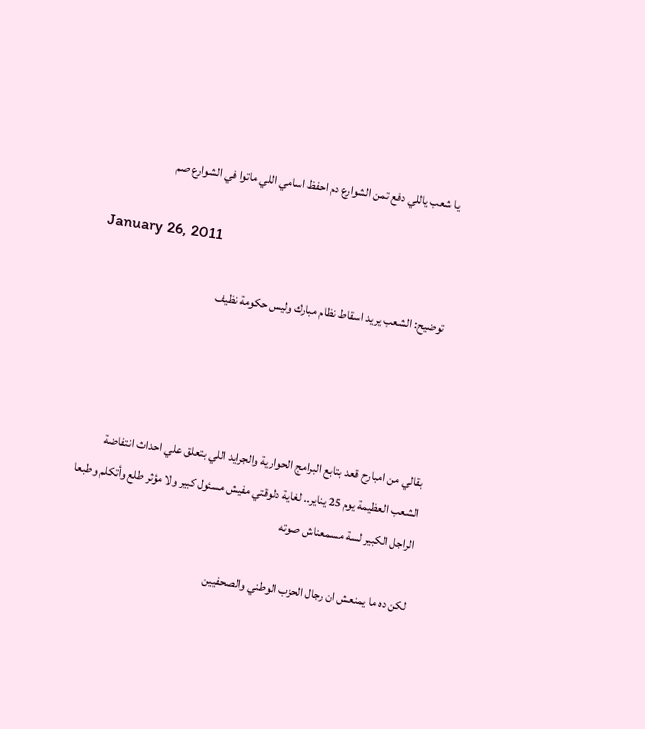يا شعب ياللي دفع تمن الشوارع دم احفظ اسامي اللي ماتوا في الشوارع صم

January 26, 2011

توضيح: الشعب يريد اسقاط نظام مبارك وليس حكومة نظيف




بقالي من امبارح قعد بتابع البرامج الحوارية والجرايد اللي بتعلق علي احداث انتفاضة الشعب العظيمة يوم 25 يناير.. لغاية دلوقتي مفيش مسئول كبير ولا مؤثر طلع وأتكلم وطبعا الراجل الكبير لسة مسمعناش صوته

لكن ده ما يمنعش ان رجال الحزب الوطني والصحفيين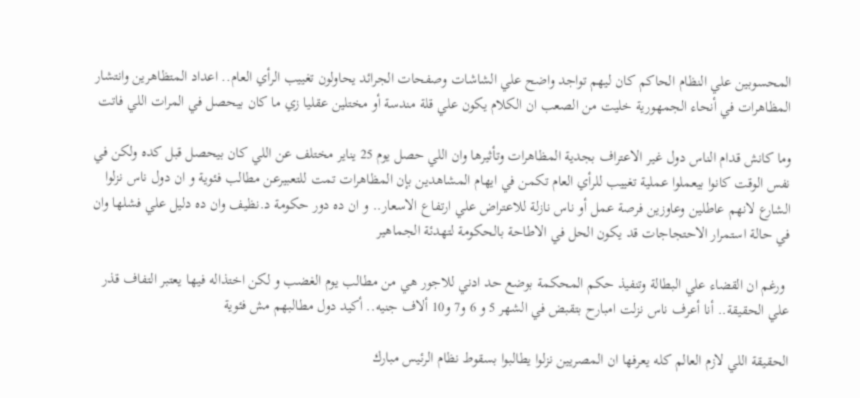المحسوبين علي النظام الحاكم كان ليهم تواجد واضح علي الشاشات وصفحات الجرائد يحاولون تغييب الرأي العام.. اعداد المتظاهرين وانتشار المظاهرات في أنحاء الجمهورية خليت من الصعب ان الكلام يكون علي قلة مندسة أو مختلين عقليا زي ما كان بيحصل في المرات اللي فاتت

وما كانش قدام الناس دول غير الاعتراف بجدية المظاهرات وتأثيرها وان اللي حصل يوم 25 يناير مختلف عن اللي كان بيحصل قبل كده ولكن في نفس الوقت كانوا بيعملوا عملية تغييب للرأي العام تكمن في ايهام المشاهدين بإن المظاهرات تمت للتعبيرعن مطالب فئوية و ان دول ناس نزلوا الشارع لانهم عاطلين وعاوزين فرصة عمل أو ناس نازلة للاعتراض علي ارتفاع الاسعار.. و ان ده دور حكومة د.نظيف وان ده دليل علي فشلها وان في حالة استمرار الاحتجاجات قد يكون الحل في الاطاحة بالحكومة لتهدئة الجماهير

 ورغم ان القضاء علي البطالة وتنفيذ حكم المحكمة بوضع حد ادني للاجور هي من مطالب يوم الغضب و لكن اختذاله فيهـا يعتبر التفاف قذر علي الحقيقة.. أنا أعرف ناس نزلت امبارح بتقبض في الشهر 5 و 6 و7 و10 ألاف جنيه.. أكيد دول مطالبهم مش فئوية

الحقيقة اللي لازم العالم كله يعرفها ان المصريين نزلوا يطالبوا بسقوط نظام الرئيس مبارك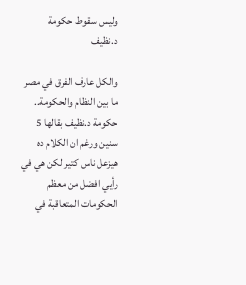وليس سقوط حكومة  د.نظيف

والكل عارف الفرق في مصر ما بين النظام والحكومة.. حكومة د.نظيف بقالها 5 سنين ورغم ان الكلام ده هيزعل ناس كتير لكن هي في رأيي افضل من معظم الحكومات المتعاقبة في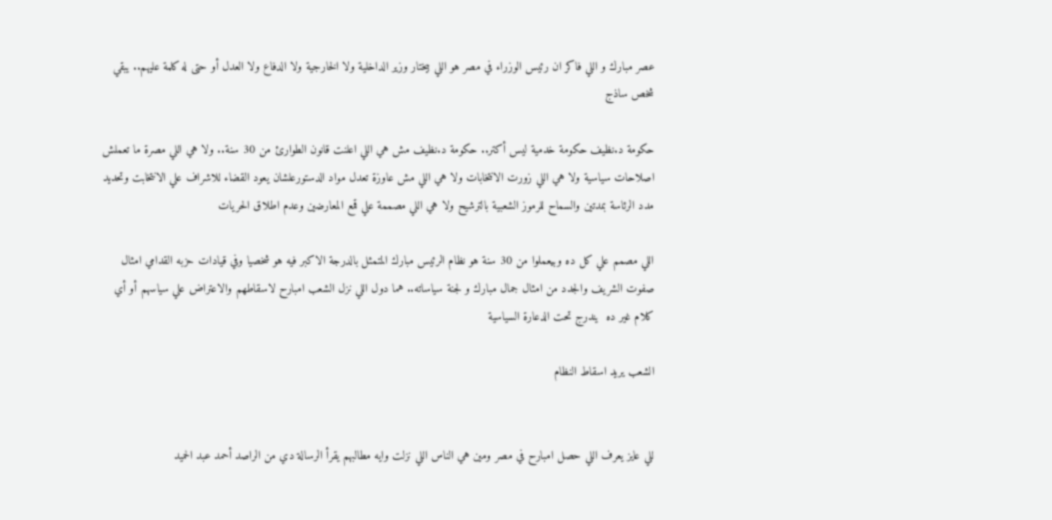عصر مبارك و اللي فاكر ان رئيس الوزراء في مصر هو اللي بيختار وزير الداخلية ولا الخارجية ولا الدفاع ولا العدل أو حتى له كلمة عليهم.. يبقي شخص ساذج

حكومة د.نظيف حكومة خدمية ليس أكتر.. حكومة د.نظيف مش هي اللي اعلنت قانون الطوارئ من 30 سنة.. ولا هي اللي مصرة ما تعملش اصلاحات سياسية ولا هي اللي زورت الانتخابات ولا هي اللي مش عاوزة تعدل مواد الدستورعلشان يعود القضاء للاشراف علي الانتخابت وتحديد مدد الرئاسة بمدتين والسماح للرموز الشعبية بالترشيح ولا هي اللي مصممة علي قمع المعارضين وعدم اطلاق الحريات

اللي مصمم علي كل ده وبيعملوا من 30 سنة هو نظام الرئيس مبارك المتمثل بالدرجة الاكبر فيه هو شخصيا وفي قيادات حزبه القدامي امثال صفوت الشريف والجدد من امثال جمال مبارك و لجنة سياساته.. هما دول اللي نزل الشعب امبارح لاسقاطهم والاعتراض علي سياسهم أو أي كلام غير ده  يندرج تحت الدعارة السياسية

الشعب يريد اسقاط النظام


للي عايز يعرف اللي حصل امبارح في مصر ومين هي الناس اللي نزلت وايه مطالبهم يقرأ الرسالة دي من الراصد أحمد عبد الحميد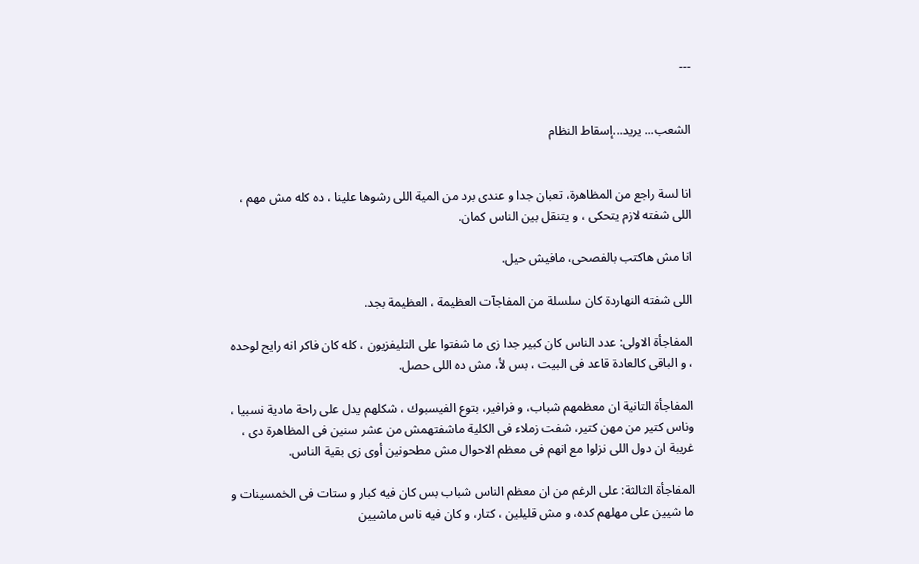---


الشعب... يريد...إسقاط النظام


انا لسة راجع من المظاهرة، تعبان جدا و عندى برد من المية اللى رشوها علينا ، ده كله مش مهم ، اللى شفته لازم يتحكى ، و يتنقل بين الناس كمان.

انا مش هاكتب بالفصحى، مافيش حيل.

اللى شفته النهاردة كان سلسلة من المفاجآت العظيمة ، العظيمة بجد.

المفاجأة الاولى: عدد الناس كان كبير جدا زى ما شفتوا على التليفزيون ، كله كان فاكر انه رايح لوحده ، و الباقى كالعادة قاعد فى البيت ، بس لأ، مش ده اللى حصل.

المفاجأة التانية ان معظمهم شباب، و فرافير، بتوع الفيسبوك ، شكلهم يدل على راحة مادية نسبيا ، وناس كتير من مهن كتير، شفت زملاء فى الكلية ماشفتهمش من عشر سنين فى المظاهرة دى ، غريبة ان دول اللى نزلوا مع انهم فى معظم الاحوال مش مطحونين أوى زى بقية الناس.

المفاجأة الثالثة: على الرغم من ان معظم الناس شباب بس كان فيه كبار و ستات فى الخمسينات و ما شيين على مهلهم كده، و مش قليلين ، كتار، و كان فيه ناس ماشيين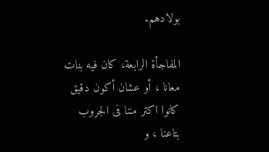بولادهم.

المفاجأة الرابعة، كان فيه بنات معانا ، أو عشان أكون دقيق كانوا اكتر مننا فى الجروب بتاعنا ، و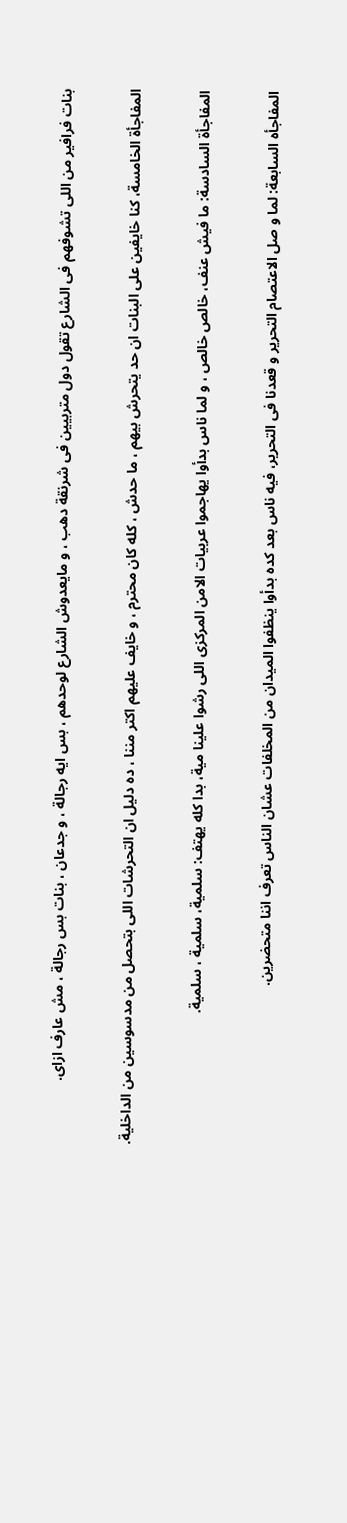بنات فرافير من اللى تشوفهم فى الشارع تقول دول متربيين فى شرنقة دهب ، و مايعدوش الشارع لوحدهم ، بس ايه رجالة ، و جدعان ، بنات بس رجالة ، مش عارف ازاى.

المفاجأة الخامسة، كنا خايفين على البنات ان حد يتحرش بيهم ، ما حدش ، كله كان محترم ، و خايف عليهم اكتر مننا ، ده دليل ان التحرشات اللى بتحصل من مدسوسين من الداخلية.

المفاجأة السادسة: ما فيش عنف، خالص خالص ، و لما ناس بدأوا يهاجموا عربيات الامن المركزى اللى رشوا علينا مية، بدا كله يهتف: سلمية، سلمية ، سلمية.

المفاجأه السابعة: لما و صل الاعتصام التحرير و قعدنا فى التحرير، فيه ناس بعد كده بدأوا ينظفوا الميدان من المخلفات عشان الناس تعرف اننا متحضرين.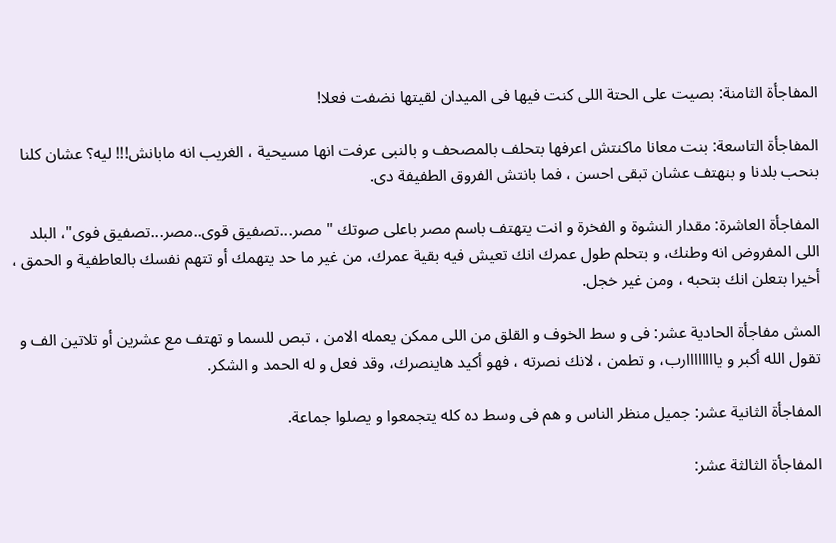المفاجأة الثامنة: بصيت على الحتة اللى كنت فيها فى الميدان لقيتها نضفت فعلا!

المفاجأة التاسعة: بنت معانا ماكنتش اعرفها بتحلف بالمصحف و بالنبى عرفت انها مسيحية ، الغريب انه مابانش!!! ليه؟ عشان كلنا بنحب بلدنا و بنهتف عشان تبقى احسن ، فما بانتش الفروق الطفيفة دى.

المفاجأة العاشرة: مقدار النشوة و الفخرة و انت يتهتف باسم مصر باعلى صوتك "مصر...تصفيق قوى..مصر...تصفيق فوى"، البلد اللى المفروض انه وطنك، و بتحلم طول عمرك انك تعيش فيه بقية عمرك، من غير ما حد يتهمك أو تتهم نفسك بالعاطفية و الحمق ، أخيرا بتعلن انك بتحبه ، ومن غير خجل.

المش مفاجأة الحادية عشر: فى و سط الخوف و القلق من اللى ممكن يعمله الامن ، تبص للسما و تهتف مع عشرين أو تلاتين الف و تقول الله أكبر و ياااااااارب، و تطمن ، لانك نصرته ، فهو أكيد هاينصرك، وقد فعل و له الحمد و الشكر.

المفاجأة الثانية عشر: جميل منظر الناس و هم فى وسط ده كله يتجمعوا و يصلوا جماعة.

المفاجأة الثالثة عشر: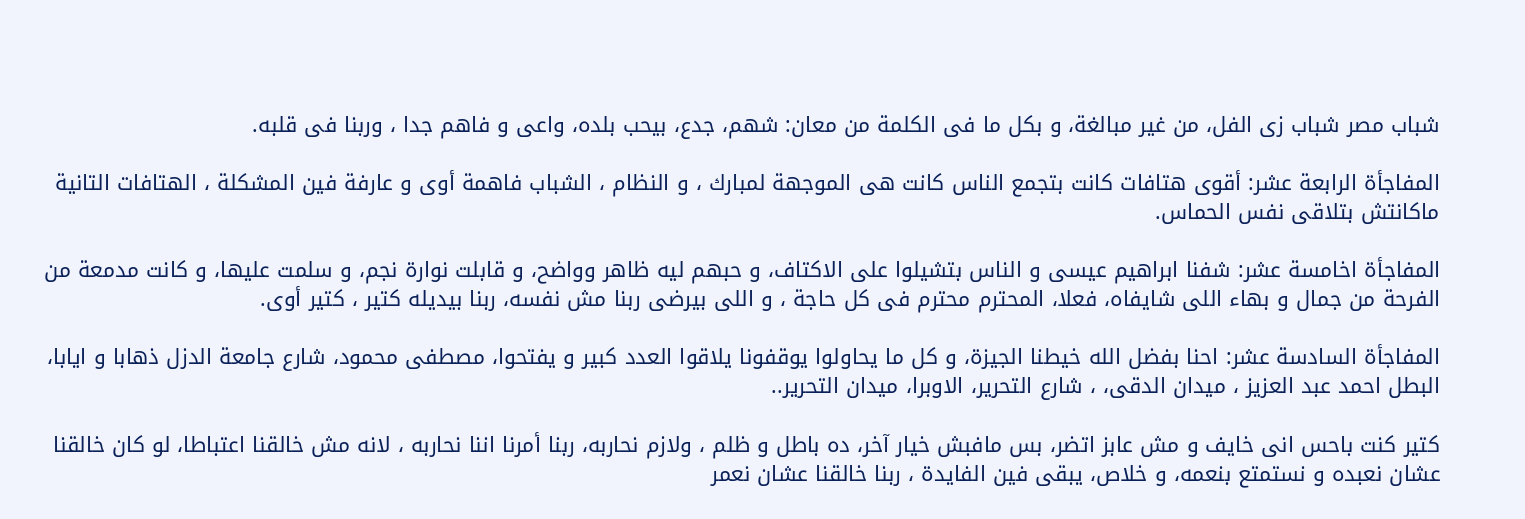شباب مصر شباب زى الفل، من غير مبالغة، و بكل ما فى الكلمة من معان: شهم، جدع، بيحب بلده، واعى و فاهم جدا ، وربنا فى قلبه.

المفاجأة الرابعة عشر: أقوى هتافات كانت بتجمع الناس كانت هى الموجهة لمبارك ، و النظام ، الشباب فاهمة أوى و عارفة فين المشكلة ، الهتافات التانية ماكانتش بتلاقى نفس الحماس.

المفاجأة اخامسة عشر: شفنا ابراهيم عيسى و الناس بتشيلوا على الاكتاف، و حبهم ليه ظاهر وواضح، و قابلت نوارة نجم، و سلمت عليها، و كانت مدمعة من الفرحة من جمال و بهاء اللى شايفاه، فعلا، المحترم محترم فى كل حاجة ، و اللى بيرضى ربنا مش نفسه، ربنا بيديله كتير ، كتير أوى.

المفاجأة السادسة عشر: احنا بفضل الله خيطنا الجيزة، و كل ما يحاولوا يوقفونا يلاقوا العدد كبير و يفتحوا، مصطفى محمود، شارع جامعة الدزل ذهابا و ايابا، البطل احمد عبد العزيز ، ميدان الدقى، ، شارع التحرير، الاوبرا، ميدان التحرير..

كتير كنت باحس انى خايف و مش عابز اتضر، بس مافبش خيار آخر، ده باطل و ظلم ، ولازم نحاربه، ربنا أمرنا اننا نحاربه ، لانه مش خالقنا اعتباطا، لو كان خالقنا عشان نعبده و نستمتع بنعمه، و خلاص، يبقى فين الفايدة ، ربنا خالقنا عشان نعمر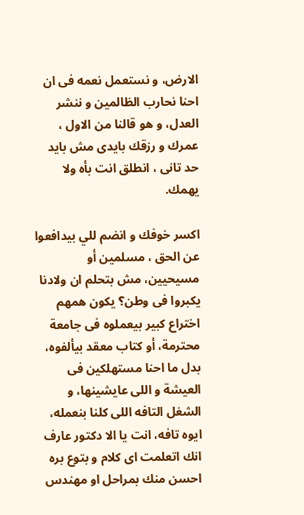الارض، و نستعمل نعمه فى ان احنا نحارب الظالمين و ننشر العدل، و هو قالنا من الاول ، عمرك و رزقك بايدى مش بايد حد تانى ، انطلق انت بأه ولا يهمك.

اكسر خوفك و انضم للي بيدافعوا عن الحق ، مسلمين أو مسيحيين، مش بتحلم ان ولادنا يكبروا فى وطن؟ يكون همهم اختراع كبير بيعملوه فى جامعة محترمة، أو كتاب معقد بيألفوه، بدل ما احنا مستهلكين فى العيشة و اللى عايشينها، و الشغل التافه اللى كلنا بنعمله، ايوه تافه، انت يا الا دكتور عارف انك اتعلمت اى كلام و بتوع بره احسن منك بمراحل او مهندس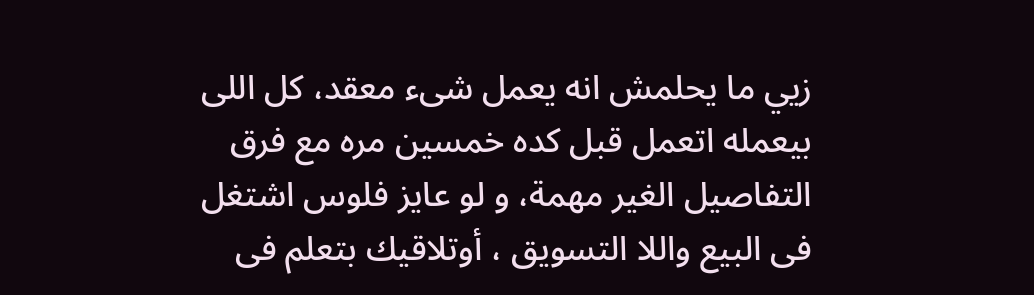زيي ما يحلمش انه يعمل شىء معقد، كل اللى بيعمله اتعمل قبل كده خمسين مره مع فرق التفاصيل الغير مهمة، و لو عايز فلوس اشتغل فى البيع واللا التسويق ، أوتلاقيك بتعلم فى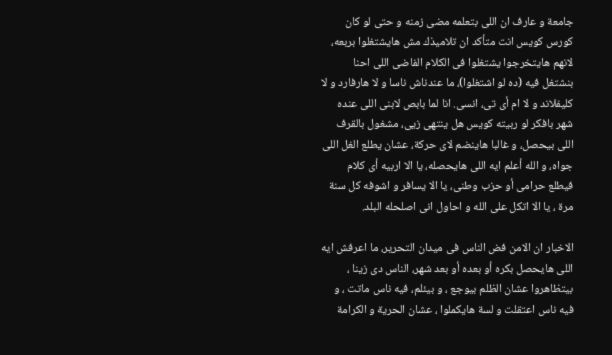جامعة و عارف ان اللى بتعلمه مضى زمنه و حتى لو كان كورس كويس انت متأكد ان تلاميذك مش هايشتغلوا بربعه، لانهم هايتخرجوا يشتغلوا فى الكلام الفاضى اللى احنا بنشتغل فيه (ده لو اشتغلوا)، ما عندناش ناسا و لا هارفارد و لا كليفلاند و لا ام أى تى، انسى. انا لما بابص لابنى اللى عنده شهر بافكر لو ربيته كويس هل ينتهى زيى، مشغول بالقرف اللى بيحصل، و غالبا هاينضم لاى حركة، عشان يطلع الغل اللى جواه، و الله أعلم ايه اللى هايحصله، يا الا اربيه أى كلام فيطلع حرامى أو حزب وطنى، يا الا يسافر و اشوفه كل سنة مرة ، يا الا اتكل على الله و احاول انى اصلحله البلد.

الاخبار ان الامن فض الناس فى ميدان التحرير، ما اعرفش ايه اللى هايحصل بكره أو بعده أو بعد شهر، الناس دى زينا ، بيتظاهروا عشان الظلم بيوجع ، و بيئلم، فيه ناس ماتت ، و فيه ناس اعتقلت و لسة هايكملوا ، عشان الحرية و الكرامة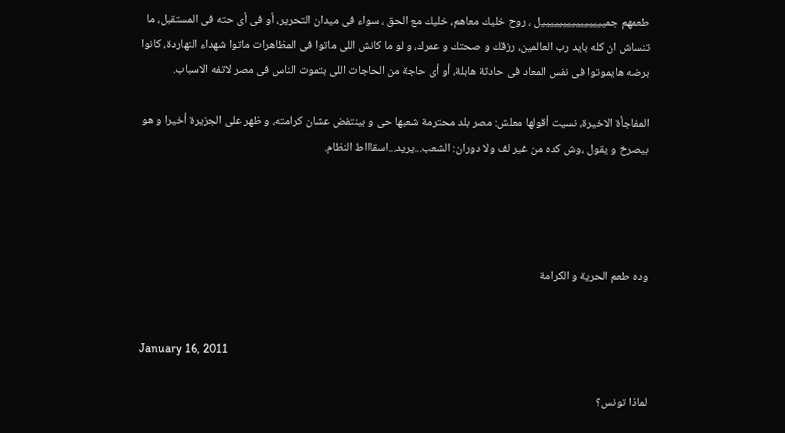طعمهم جميييييييييييييييل ، روح خليك معاهم، خليك مع الحق ، سواء فى ميدان التحرير، أو فى أى حته فى المستقبل، ما تنساش ان كله بايد رب العالمين، رزقك و صحتك و عمرك، و لو ما كانش اللى ماتوا فى المظاهرات ماتوا شهداء النهاردة، كانوا برضه هايموتوا فى نفس المعاد فى حادثة هابلة، أو أى حاجة من الحاجات اللى بتموت الناس فى مصر لاتفه الاسباب.

المفاجأة الاخيرة، نسيت أقولها معلش: مصر بلد محترمة شعبها حى و بينتفض عشان كرامته، و ظهر على الجزيرة أخيرا و هو بيصرخ و يقول ،وش كده من غير لف ولا دوران: الشعب...يريد...اسقاااط النظام.




وده طعم الحرية و الكرامة


January 16, 2011

لماذا تونس؟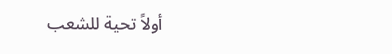أولاً تحية للشعب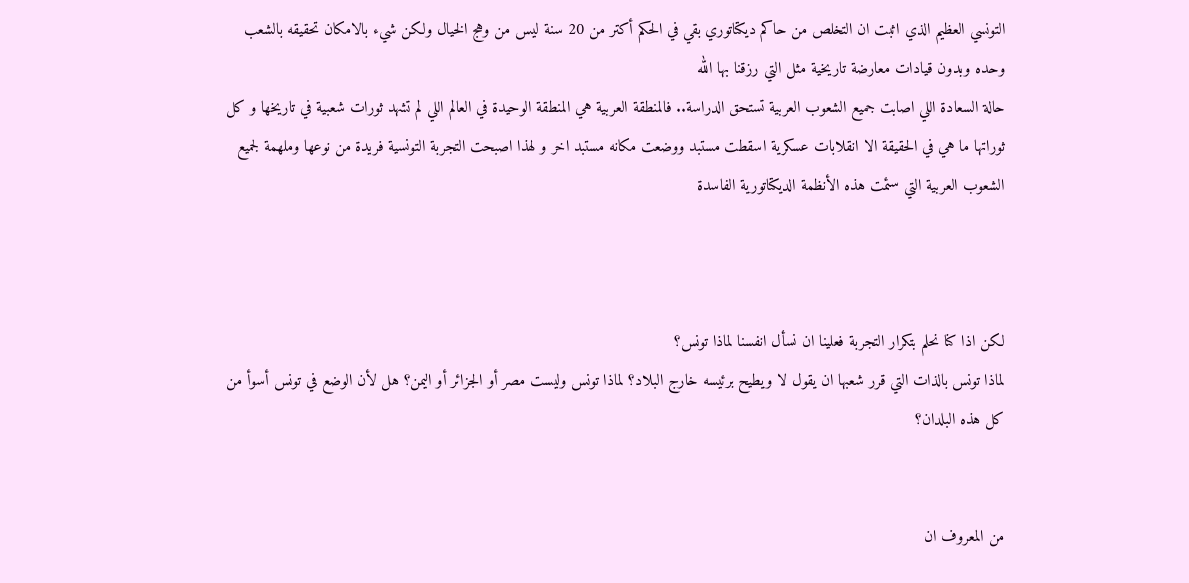التونسي العظيم الذي اثبت ان التخلص من حاكم ديكتاتوري بقي في الحكم أكتر من 20 سنة ليس من وهج الخيال ولكن شيء بالامكان تحقيقه بالشعب وحده وبدون قيادات معارضة تاريخية مثل التي رزقنا بها الله
حالة السعادة اللي اصابت جميع الشعوب العربية تستحق الدراسة.. فالمنطقة العربية هي المنطقة الوحيدة في العالم اللي لم تشهد ثورات شعبية في تاريخها و كل ثوراتها ما هي في الحقيقة الا انقلابات عسكرية اسقطت مستبد ووضعت مكانه مستبد اخر و لهذا اصبحت التجربة التونسية فريدة من نوعها وملهمة لجميع الشعوب العربية التي سئمت هذه الأنظمة الديكتاتورية الفاسدة



لكن اذا كنا نحلم بتكرار التجربة فعلينا ان نسأل انفسنا لماذا تونس؟
لماذا تونس بالذات التي قرر شعبها ان يقول لا ويطيح برئيسه خارج البلاد؟ لماذا تونس وليست مصر أو الجزائر أو اليمن؟ هل لأن الوضع في تونس أسوأ من كل هذه البلدان؟


من المعروف ان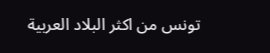تونس من اكثر البلاد العربية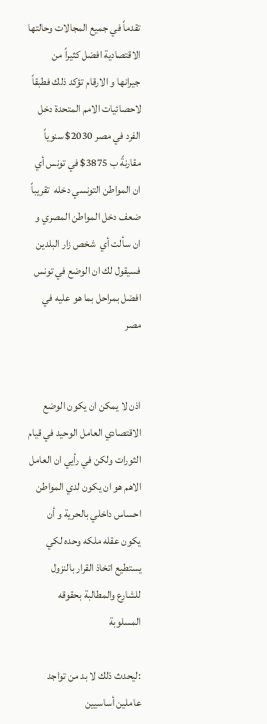تقدماً في جميع المجالات وحالتها الاقتصادية افضل كثيراً من جيرانها و الارقام تؤكد ذلك فطبقاً لاحصائيات الامم المتحدة دخل الفرد في مصر 2030$ سنوياً مقارنةً ب 3875$ في تونس أي ان المواطن التونسي دخله  تقريباً ضعف دخل المواطن المصري و ان سألت أي  شخص زار البلدين فسيقول لك ان الوضع في تونس افضل بمراحل بما هو عليه في مصر


اذن لا يمكن ان يكون الوضع الاقتصادي العامل الوحيد في قيام الثورات ولكن في رأيي ان العامل الاهم هو ان يكون لدي المواطن احساس داخلي بالحرية و أن يكون عقله ملكه وحده لكي يستطيع اتخاذ القرار بالنزول للشارع والمطالبة بحقوقه المسلوبة

:ليحدث ذلك لا بد من تواجد عاملين أساسيين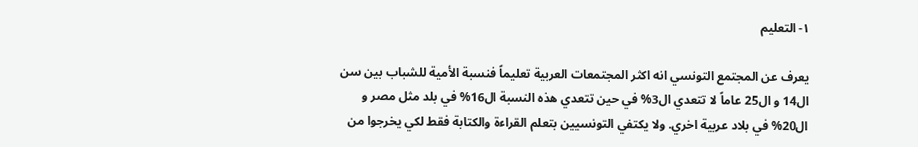١- التعليم

يعرف عن المجتمع التونسي انه اكثر المجتمعات العربية تعليماً فنسبة الأمية للشباب بين سن ال14 و ال25 عاماً لا تتعدي ال3% في حين تتعدي هذه النسبة ال16% في بلد مثل مصر و ال20% في بلاد عربية اخري. ولا يكتفي التونسيين بتعلم القراءة والكتابة فقط لكي يخرجوا من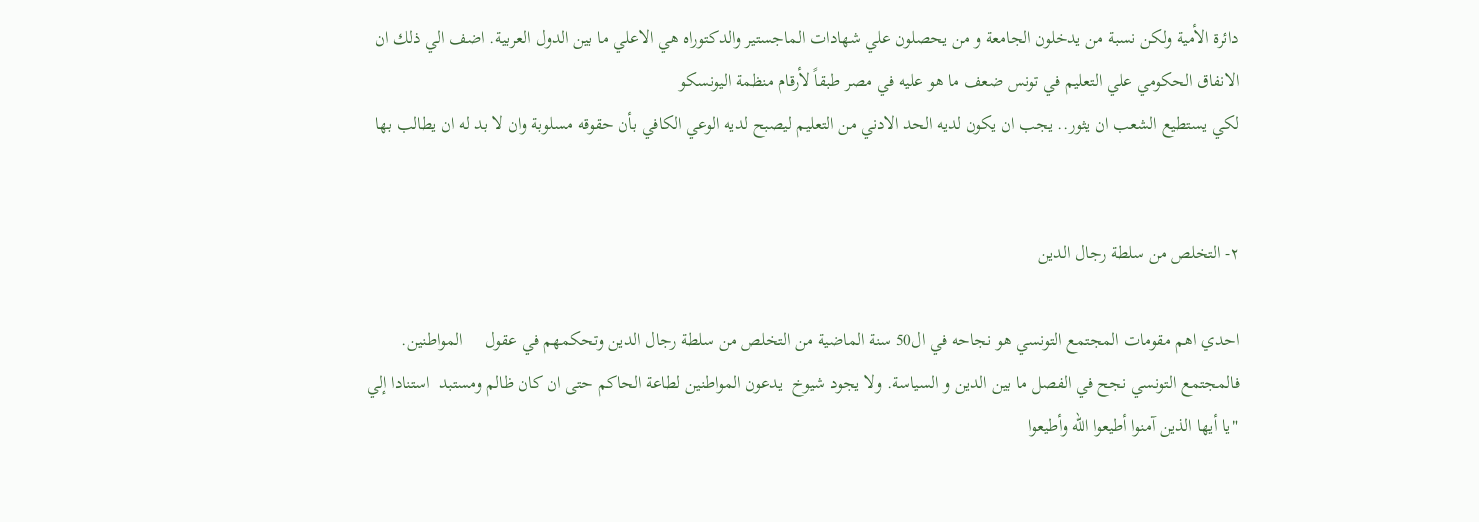دائرة الأمية ولكن نسبة من يدخلون الجامعة و من يحصلون علي شهادات الماجستير والدكتوراه هي الاعلي ما بين الدول العربية. اضف الي ذلك ان الانفاق الحكومي علي التعليم في تونس ضعف ما هو عليه في مصر طبقاً لأرقام منظمة اليونسكو
لكي يستطيع الشعب ان يثور.. يجب ان يكون لديه الحد الادني من التعليم ليصبح لديه الوعي الكافي بأن حقوقه مسلوبة وان لا بد له ان يطالب بها


٢- التخلص من سلطة رجال الدين

احدي اهم مقومات المجتمع التونسي هو نجاحه في ال50 سنة الماضية من التخلص من سلطة رجال الدين وتحكمهم في عقول     المواطنين. فالمجتمع التونسي نجح في الفصل ما بين الدين و السياسة. ولا يجود شيوخ  يدعون المواطنين لطاعة الحاكم حتى ان كان ظالم ومستبد  استنادا إلي "يا أيها الذين آمنوا أطيعوا الله وأطيعوا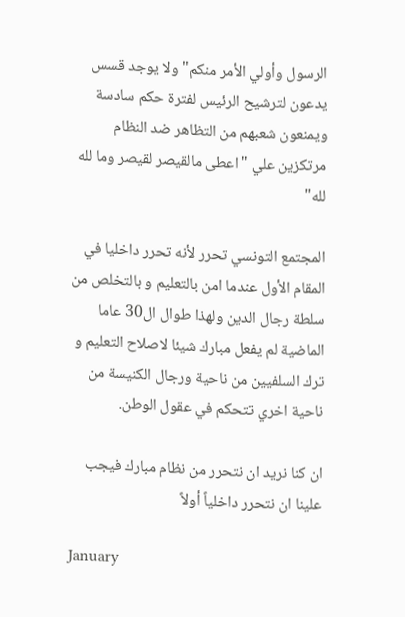الرسول وأولي الأمر منكم" ولا يوجد قسس يدعون لترشيح الرئيس لفترة حكم سادسة ويمنعون شعبهم من التظاهر ضد النظام مرتكزين علي "اعطى مالقيصر لقيصر وما لله لله"

المجتمع التونسي تحرر لأنه تحرر داخليا في المقام الأول عندما امن بالتعليم و بالتخلص من سلطة رجال الدين ولهذا طوال ال30 عاما الماضية لم يفعل مبارك شيئا لاصلاح التعليم و ترك السلفيين من ناحية ورجال الكنيسة من ناحية اخري تتحكم في عقول الوطن.

ان كنا نريد ان نتحرر من نظام مبارك فيجب علينا ان نتحرر داخلياً أولاً

January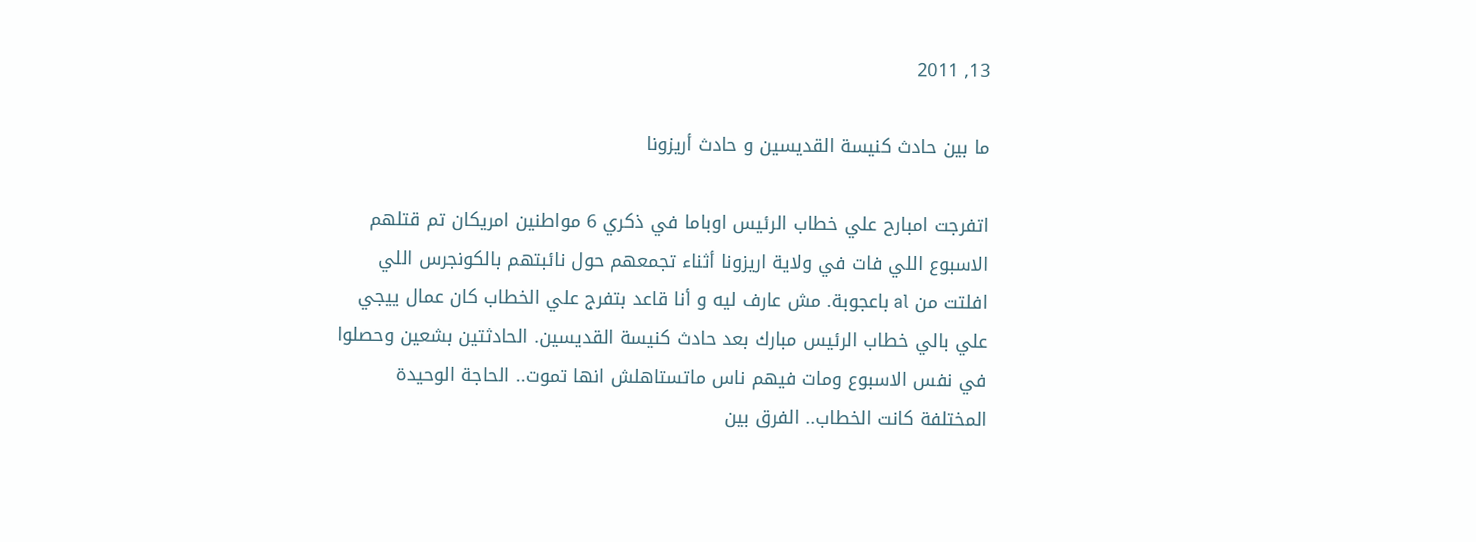13, 2011

ما بين حادث كنيسة القديسين و حادث أريزونا

اتفرجت امبارح علي خطاب الرئيس اوباما في ذكري 6 مواطنين امريكان تم قتلهم الاسبوع اللي فات في ولاية اريزونا أثناء تجمعهم حول نائبتهم بالكونجرس اللي افلتت من al باعجوبة. مش عارف ليه و أنا قاعد بتفرج علي الخطاب كان عمال ييجي علي بالي خطاب الرئيس مبارك بعد حادث كنيسة القديسين. الحادثتين بشعين وحصلوا في نفس الاسبوع ومات فيهم ناس ماتستاهلش انها تموت.. الحاجة الوحيدة المختلفة كانت الخطاب.. الفرق بين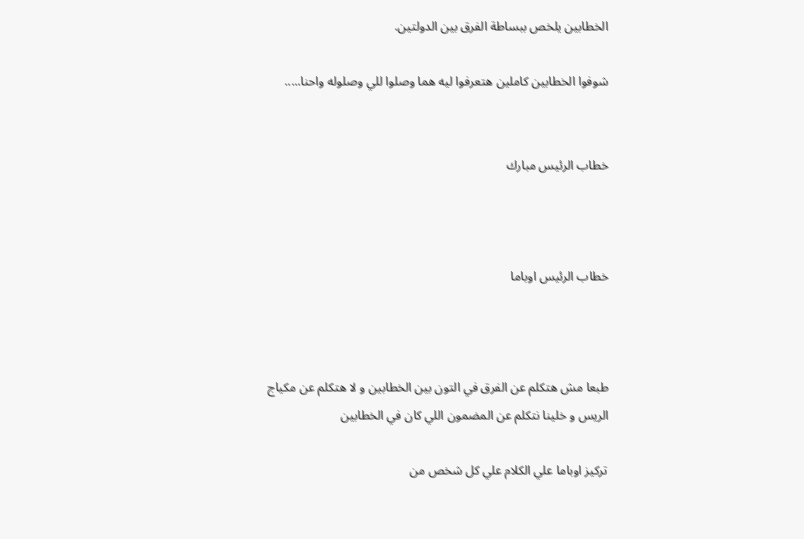الخطابين يلخص ببساطة الفرق بين الدولتين.

شوفوا الخطابين كاملين هتعرفوا ليه هما وصلوا للي وصلوله واحنا.....


خطاب الرئيس مبارك



خطاب الرئيس اوباما



طبعا مش هتكلم عن الفرق في التون بين الخطابين و لا هتكلم عن مكياج الريس و خلينا نتكلم عن المضمون اللي كان في الخطابين

تركيز اوباما علي الكلام علي كل شخص من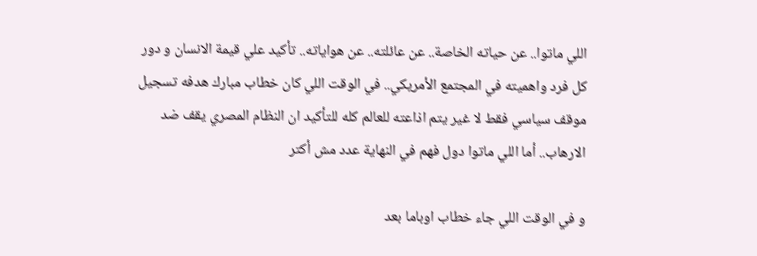اللي ماتوا.. عن حياته الخاصة.. عن عائلته.. عن هواياته.. تأكيد علي قيمة الانسان و دور كل فرد واهميته في المجتمع الأمريكي.. في الوقت اللي كان خطاب مبارك هدفه تسجيل موقف سياسي فقط لا غير يتم اذاعته للعالم كله للتأكيد ان النظام المصري يقف ضد الارهاب.. أما اللي ماتوا دول فهم في النهاية عدد مش أكتر

و في الوقت اللي جاء خطاب اوباما بعد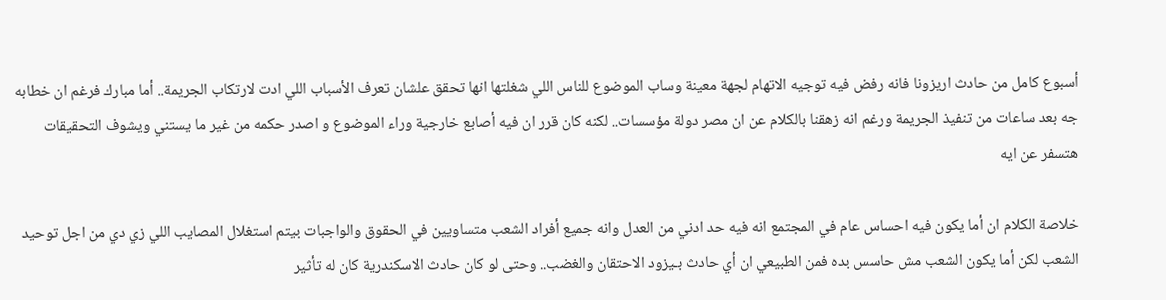أسبوع كامل من حادث اريزونا فانه رفض فيه توجيه الاتهام لجهة معينة وساب الموضوع للناس اللي شغلتها انها تحقق علشان تعرف الأسباب اللي ادت لارتكاب الجريمة.. أما مبارك فرغم ان خطابه جه بعد ساعات من تنفيذ الجريمة ورغم انه زهقنا بالكلام عن ان مصر دولة مؤسسات.. لكنه كان قرر ان فيه أصابع خارجية وراء الموضوع و اصدر حكمه من غير ما يستني ويشوف التحقيقات هتسفر عن ايه

خلاصة الكلام ان أما يكون فيه احساس عام في المجتمع انه فيه حد ادني من العدل وانه جميع أفراد الشعب متساويين في الحقوق والواجبات بيتم استغلال المصايب اللي زي دي من اجل توحيد الشعب لكن أما يكون الشعب مش حاسس بده فمن الطبيعي ان أي حادث بـيزود الاحتقان والغضب.. وحتى لو كان حادث الاسكندرية كان له تأثير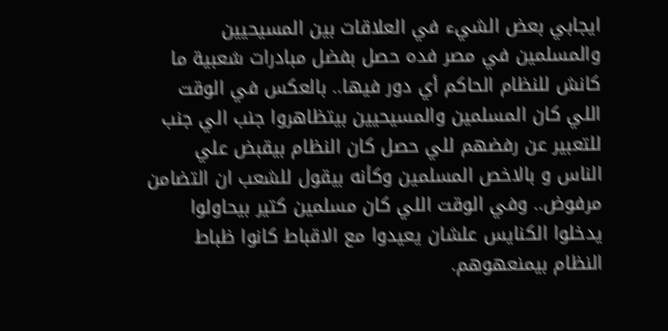ايجابي بعض الشيء في العلاقات بين المسيحيين والمسلمين في مصر فده حصل بفضل مبادرات شعبية ما كانش للنظام الحاكم أي دور فيها.. بالعكس في الوقت اللي كان المسلمين والمسيحيين بيتظاهروا جنب الي جنب للتعبير عن رفضهم للي حصل كان النظام بيقبض علي الناس و بالاخص المسلمين وكأنه بيقول للشعب ان التضامن مرفوض.. وفي الوقت اللي كان مسلمين كتير بيحاولوا يدخلوا الكنايس علشان يعيدوا مع الاقباط كانوا ظباط النظام بيمنعهوهم.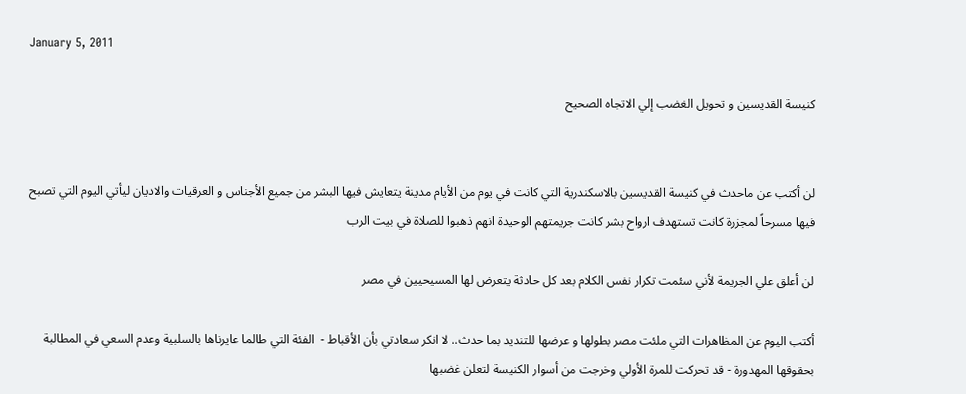January 5, 2011

كنيسة القديسين و تحويل الغضب إلي الاتجاه الصحيح


لن أكتب عن ماحدث في كنيسة القديسين بالاسكندرية التي كانت في يوم من الأيام مدينة يتعايش فيها البشر من جميع الأجناس و العرقيات والاديان ليأتي اليوم التي تصبح فيها مسرحاً لمجزرة كانت تستهدف ارواح بشر كانت جريمتهم الوحيدة انهم ذهبوا للصلاة في بيت الرب

لن أعلق علي الجريمة لأني سئمت تكرار نفس الكلام بعد كل حادثة يتعرض لها المسيحيين في مصر

أكتب اليوم عن المظاهرات التي ملئت مصر بطولها و عرضها للتنديد بما حدث.. لا انكر سعادتي بأن الأقباط -  الفئة التي طالما عايرناها بالسلبية وعدم السعي في المطالبة بحقوقها المهدورة - قد تحركت للمرة الأولي وخرجت من أسوار الكنيسة لتعلن غضبها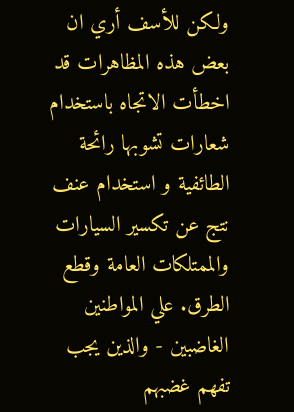ولكن للأسف أري ان بعض هذه المظاهرات قد اخطأت الاتجاه باستخدام شعارات تشوبها رائحة الطائفية و استخدام عنف نتج عن تكسير السيارات والممتلكات العامة وقطع الطرق. علي المواطنين الغاضبين - والذين يجب تفهم غضبهم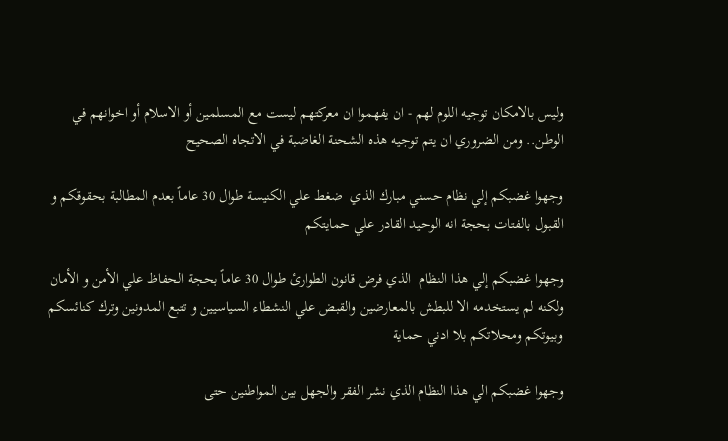وليس بالامكان توجيه اللوم لهم - ان يفهموا ان معركتهم ليست مع المسلمين أو الاسلام أو اخوانهم في الوطن.. ومن الضروري ان يتم توجيه هذه الشحنة الغاضبة في الاتجاه الصحيح

وجهوا غضبكم إلي نظام حسني مبارك الذي  ضغط علي الكنيسة طوال 30 عاماً بعدم المطالبة بحقوقكم و القبول بالفتات بحجة انه الوحيد القادر علي حمايتكم

وجهوا غضبكم إلي هذا النظام  الذي فرض قانون الطوارئ طوال 30 عاماً بحجة الحفاظ علي الأمن و الأمان ولكنه لم يستخدمه الا للبطش بالمعارضين والقبض علي النشطاء السياسيين و تتبع المدونين وترك كنائسكم وبيوتكم ومحلاتكم بلا ادني حماية

وجهوا غضبكم الي هذا النظام الذي نشر الفقر والجهل بين المواطنين حتى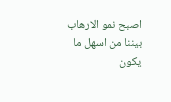اصبح نمو الارهاب بيننا من اسهل ما يكون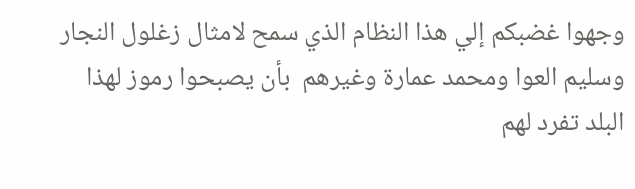وجهوا غضبكم إلي هذا النظام الذي سمح لامثال زغلول النجار وسليم العوا ومحمد عمارة وغيرهم  بأن يصبحوا رموز لهذا البلد تفرد لهم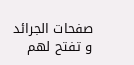صفحات الجرائد و تفتح لهم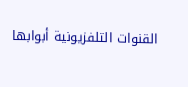القنوات التلفزيونية أبوابها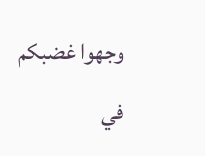وجهوا غضبكم في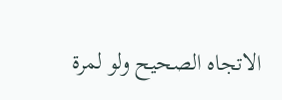الاتجاه الصحيح ولو لمرة